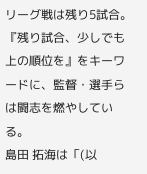リーグ戦は残り5試合。『残り試合、少しでも上の順位を』をキーワードに、監督・選手らは闘志を燃やしている。
島田 拓海は「(以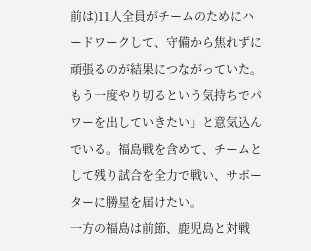前は)11人全員がチームのためにハードワークして、守備から焦れずに頑張るのが結果につながっていた。もう一度やり切るという気持ちでパワーを出していきたい」と意気込んでいる。福島戦を含めて、チームとして残り試合を全力で戦い、サポーターに勝星を届けたい。
一方の福島は前節、鹿児島と対戦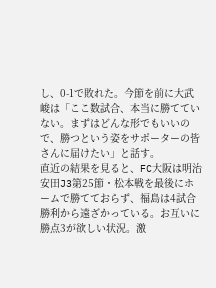し、0-1で敗れた。今節を前に大武 峻は「ここ数試合、本当に勝てていない。まずはどんな形でもいいので、勝つという姿をサポーターの皆さんに届けたい」と話す。
直近の結果を見ると、FC大阪は明治安田J3第25節・松本戦を最後にホームで勝てておらず、福島は4試合勝利から遠ざかっている。お互いに勝点3が欲しい状況。激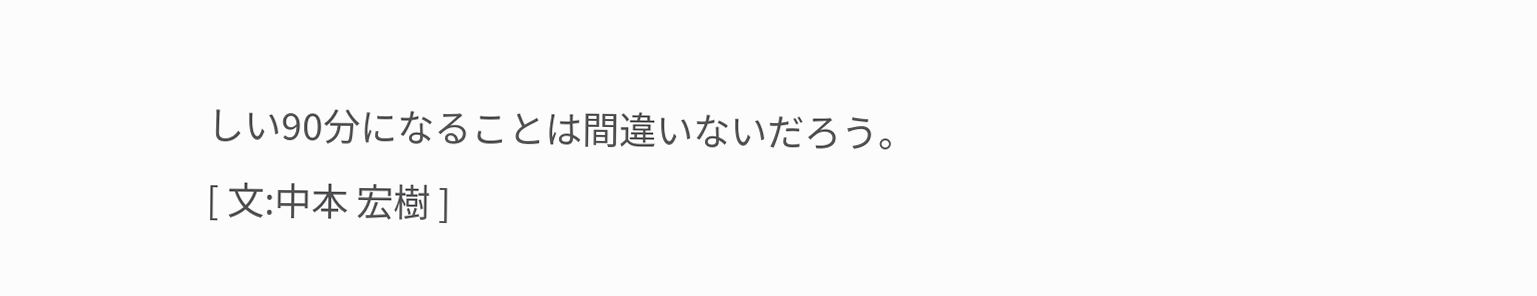しい90分になることは間違いないだろう。
[ 文:中本 宏樹 ]